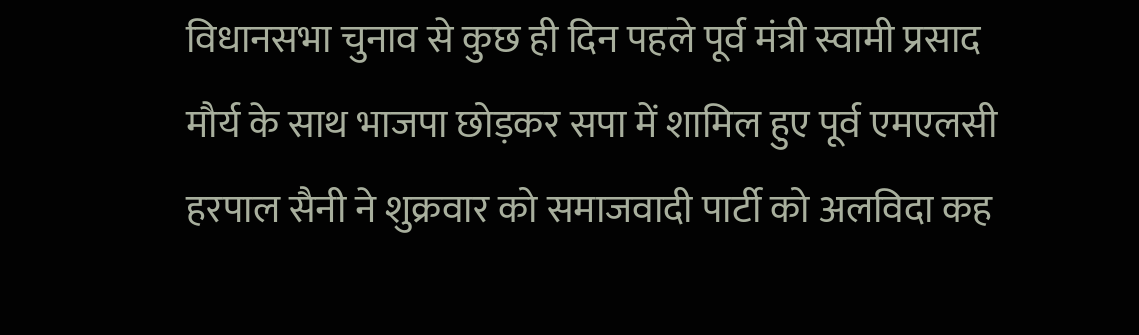विधानसभा चुनाव से कुछ ही दिन पहले पूर्व मंत्री स्वामी प्रसाद मौर्य के साथ भाजपा छोड़कर सपा में शामिल हुए पूर्व एमएलसी हरपाल सैनी ने शुक्रवार को समाजवादी पार्टी को अलविदा कह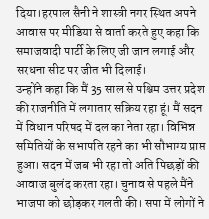दिया।हरपाल सैनी ने शास्त्री नगर स्थित अपने आवास पर मीडिया से वार्ता करते हुए कहा कि समाजवादी पार्टी के लिए जी जान लगाई और सरधना सीट पर जीत भी दिलाई।
उन्होंने कहा कि मैं 35 साल से पश्चिम उत्तर प्रदेश की राजनीति में लगातार सक्रिय रहा हूं। मैं सदन में विधान परिषद में दल का नेता रहा। विभिन्न समितियों के सभापति रहने का भी सौभाग्य प्राप्त हुआ। सदन में जब भी रहा तो अति पिछड़ों की आवाज बुलंद करता रहा। चुनाव से पहले मैंने भाजपा को छोड़कर गलती की। सपा में लोगों ने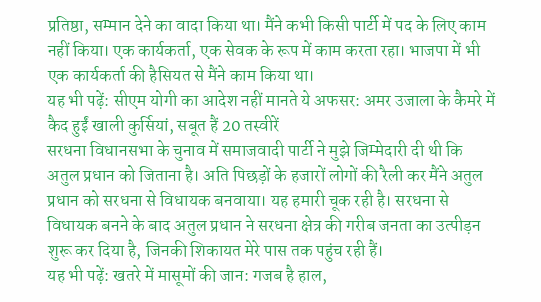प्रतिष्ठा, सम्मान देने का वादा किया था। मैंने कभी किसी पार्टी में पद के लिए काम नहीं किया। एक कार्यकर्ता, एक सेवक के रूप में काम करता रहा। भाजपा में भी एक कार्यकर्ता की हैसियत से मैंने काम किया था।
यह भी पढ़ें: सीएम योगी का आदेश नहीं मानते ये अफसर: अमर उजाला के कैमरे में कैद हुईं खाली कुर्सियां, सबूत हैं 20 तस्वीरें
सरधना विधानसभा के चुनाव में समाजवादी पार्टी ने मुझे जिम्मेदारी दी थी कि अतुल प्रधान को जिताना है। अति पिछड़ों के हजारों लोगों की रैली कर मैंने अतुल प्रधान को सरधना से विधायक बनवाया। यह हमारी चूक रही है। सरधना से विधायक बनने के बाद अतुल प्रधान ने सरधना क्षेत्र की गरीब जनता का उत्पीड़न शुरू कर दिया है, जिनकी शिकायत मेरे पास तक पहुंच रही हैं।
यह भी पढ़ें: खतरे में मासूमों की जान: गजब है हाल,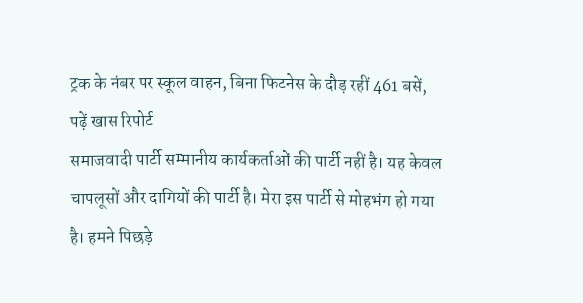ट्रक के नंबर पर स्कूल वाहन, बिना फिटनेस के दौड़ रहीं 461 बसें, पढ़ें खास रिपोर्ट
समाजवादी पार्टी सम्मानीय कार्यकर्ताओं की पार्टी नहीं है। यह केवल चापलूसों और दागियों की पार्टी है। मेरा इस पार्टी से मोहभंग हो गया है। हमने पिछड़े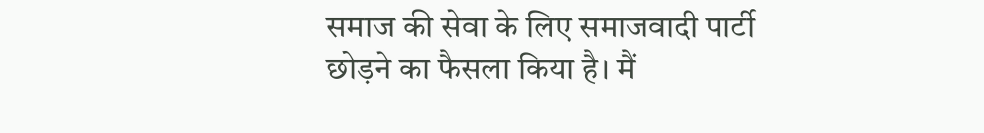समाज की सेवा के लिए समाजवादी पार्टी छोड़ने का फैसला किया है। मैं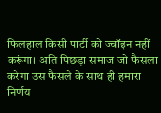फिलहाल किसी पार्टी को ज्वॉइन नहीं करूंगा। अति पिछड़ा समाज जो फैसला करेगा उस फैसले के साथ ही हमारा निर्णय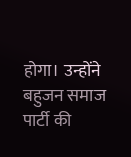होगा। उन्होंने बहुजन समाज पार्टी की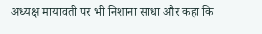अध्यक्ष मायावती पर भी निशाना साधा और कहा कि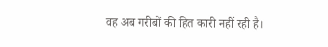वह अब गरीबों की हित कारी नहीं रही है।